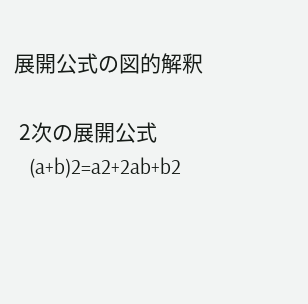展開公式の図的解釈

 2次の展開公式
   (a+b)2=a2+2ab+b2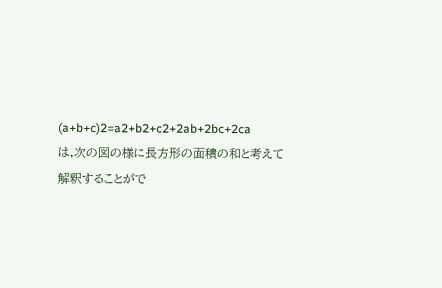(a+b+c)2=a2+b2+c2+2ab+2bc+2ca
は,次の図の様に長方形の面積の和と考えて解釈することがで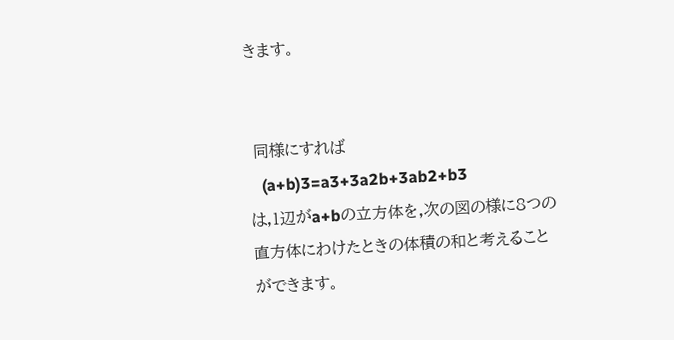きます。


 同様にすれば
   (a+b)3=a3+3a2b+3ab2+b3
は,1辺がa+bの立方体を,次の図の様に8つの直方体にわけたときの体積の和と考えることができます。